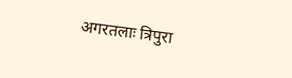अगरतलाः त्रिपुरा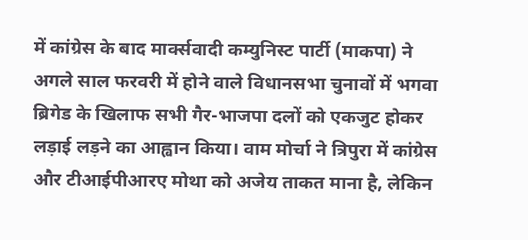में कांग्रेस के बाद मार्क्सवादी कम्युनिस्ट पार्टी (माकपा) ने अगले साल फरवरी में होने वाले विधानसभा चुनावों में भगवा ब्रिगेड के खिलाफ सभी गैर-भाजपा दलों को एकजुट होकर लड़ाई लड़ने का आह्वान किया। वाम मोर्चा ने त्रिपुरा में कांग्रेस और टीआईपीआरए मोथा को अजेय ताकत माना है, लेकिन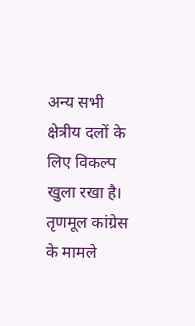अन्य सभी क्षेत्रीय दलों के लिए विकल्प खुला रखा है। तृणमूल कांग्रेस के मामले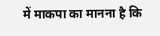में माकपा का मानना है कि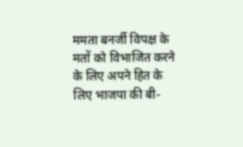ममता बनर्जी विपक्ष के मतों को विभाजित करने के लिए अपने हित के लिए भाजपा की बी-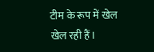टीम के रूप में खेल खेल रही हैं।